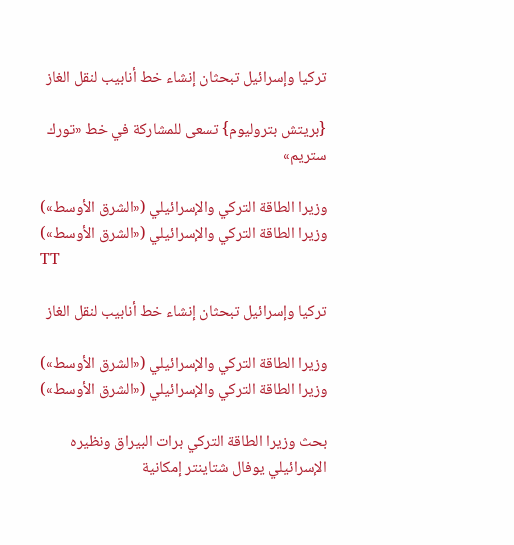تركيا وإسرائيل تبحثان إنشاء خط أنابيب لنقل الغاز

{بريتش بتروليوم} تسعى للمشاركة في خط «تورك ستريم»

وزيرا الطاقة التركي والإسرائيلي («الشرق الأوسط»)
وزيرا الطاقة التركي والإسرائيلي («الشرق الأوسط»)
TT

تركيا وإسرائيل تبحثان إنشاء خط أنابيب لنقل الغاز

وزيرا الطاقة التركي والإسرائيلي («الشرق الأوسط»)
وزيرا الطاقة التركي والإسرائيلي («الشرق الأوسط»)

بحث وزيرا الطاقة التركي برات البيراق ونظيره الإسرائيلي يوفال شتاينتر إمكانية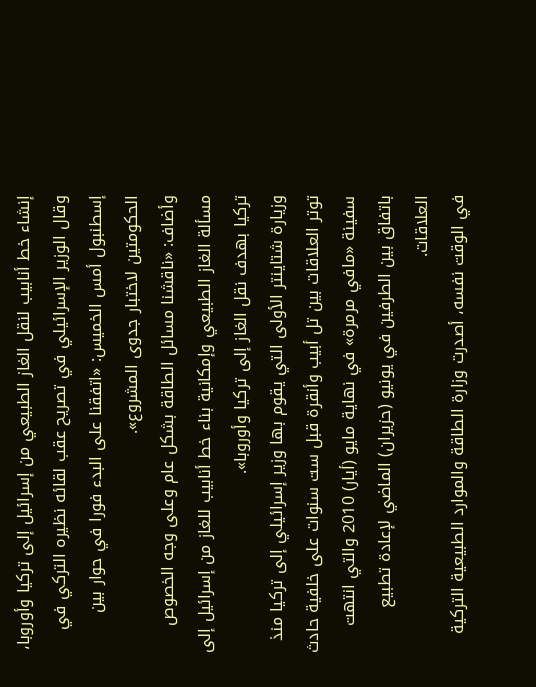إنشاء خط أنابيب لنقل الغاز الطبيعي من إسرائيل إلى تركيا وأوروبا، وقال الوزير الإسرائيلي في تصريح عقب لقائه نظيره التركي في إسطنبول أمس الخميس: «اتفقنا على البدء فورا في حوار بين الحكومتين لاختبار جدوى المشروع».
وأضاف: «ناقشنا مسائل الطاقة بشكل عام وعلى وجه الخصوص مسألة الغاز الطبيعي وإمكانية بناء خط أنابيب للغاز من إسرائيل إلى تركيا بهدف نقل الغاز إلى تركيا وأوروبا».
وزيارة شتاينتر الأولى التي يقوم بها وزير إسرائيلي إلى تركيا منذ توتر العلاقات بين تل أبيب وأنقرة قبل ست سنوات على خلفية حادث سفينة «مافي مرمرة» في نهاية مايو (أيار) 2010 والتي انتهت باتفاق بين الطرفين في يونيو (حزيران) الماضي لإعادة تطبيع العلاقات.
في الوقت نفسه، أصدرت وزارة الطاقة والموارد الطبيعية التركية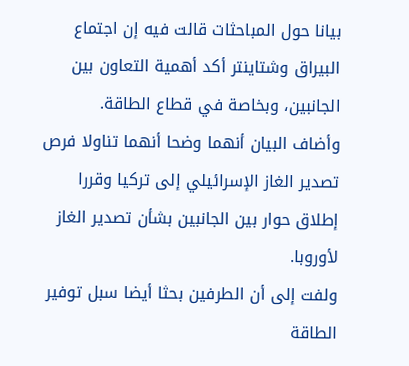بيانا حول المباحثات قالت فيه إن اجتماع البيراق وشتاينتر أكد أهمية التعاون بين الجانبين، وبخاصة في قطاع الطاقة.
وأضاف البيان أنهما وضحا أنهما تناولا فرص تصدير الغاز الإسرائيلي إلى تركيا وقررا إطلاق حوار بين الجانبين بشأن تصدير الغاز لأوروبا.
ولفت إلى أن الطرفين بحثا أيضا سبل توفير الطاقة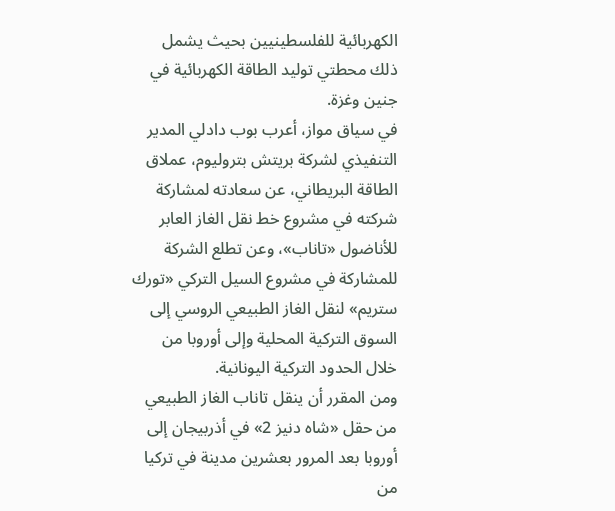الكهربائية للفلسطينيين بحيث يشمل ذلك محطتي توليد الطاقة الكهربائية في جنين وغزة.
في سياق مواز، أعرب بوب دادلي المدير التنفيذي لشركة بريتش بتروليوم، عملاق الطاقة البريطاني، عن سعادته لمشاركة شركته في مشروع خط نقل الغاز العابر للأناضول «تاناب»، وعن تطلع الشركة للمشاركة في مشروع السيل التركي «تورك ستريم» لنقل الغاز الطبيعي الروسي إلى السوق التركية المحلية وإلى أوروبا من خلال الحدود التركية اليونانية.
ومن المقرر أن ينقل تاناب الغاز الطبيعي من حقل «شاه دنيز 2» في أذربيجان إلى أوروبا بعد المرور بعشرين مدينة في تركيا من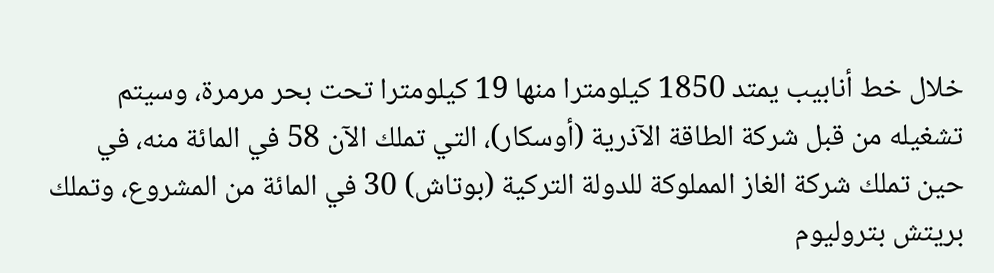خلال خط أنابيب يمتد 1850 كيلومترا منها 19 كيلومترا تحت بحر مرمرة، وسيتم تشغيله من قبل شركة الطاقة الآذرية (أوسكار)، التي تملك الآن 58 في المائة منه، في حين تملك شركة الغاز المملوكة للدولة التركية (بوتاش) 30 في المائة من المشروع، وتملك بريتش بتروليوم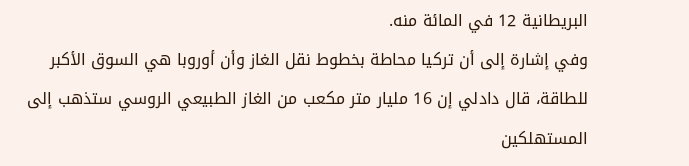البريطانية 12 في المائة منه.
وفي إشارة إلى أن تركيا محاطة بخطوط نقل الغاز وأن أوروبا هي السوق الأكبر للطاقة، قال دادلي إن 16 مليار متر مكعب من الغاز الطبيعي الروسي ستذهب إلى المستهلكين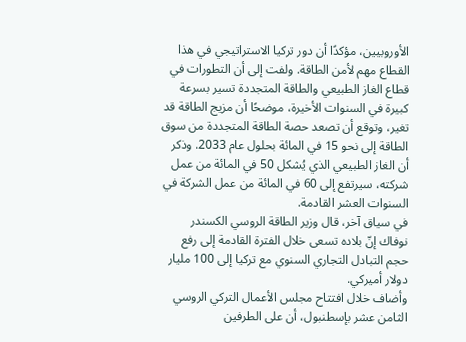الأوروبيين، مؤكدًا أن دور تركيا الاستراتيجي في هذا القطاع مهم لأمن الطاقة. ولفت إلى أن التطورات في قطاع الغاز الطبيعي والطاقة المتجددة تسير بسرعة كبيرة في السنوات الأخيرة، موضحًا أن مزيج الطاقة قد تغير، وتوقع أن تصعد حصة الطاقة المتجددة من سوق الطاقة إلى نحو 15 في المائة بحلول عام 2033. وذكر أن الغاز الطبيعي الذي يُشكل 50 في المائة من عمل شركته، سيرتفع إلى 60 في المائة من عمل الشركة في السنوات العشر القادمة.
في سياق آخر، قال وزير الطاقة الروسي الكسندر نوفاك إنّ بلاده تسعى خلال الفترة القادمة إلى رفع حجم التبادل التجاري السنوي مع تركيا إلى 100 مليار دولار أميركي.
وأضاف خلال افتتاح مجلس الأعمال التركي الروسي الثامن عشر بإسطنبول، أن على الطرفين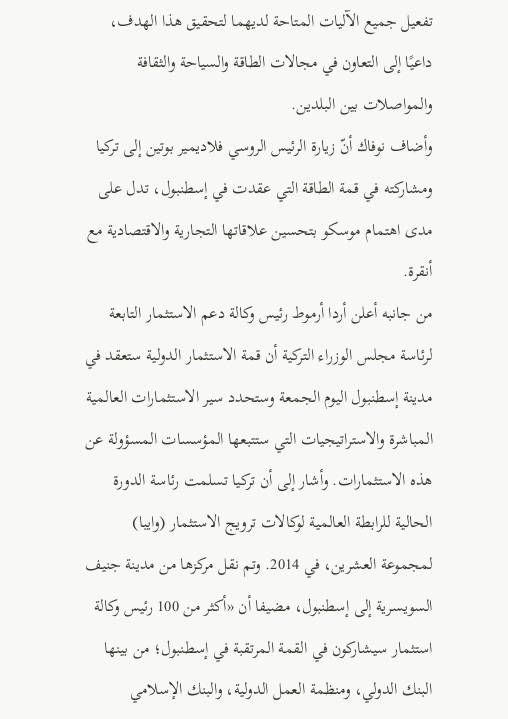تفعيل جميع الآليات المتاحة لديهما لتحقيق هذا الهدف، داعيًا إلى التعاون في مجالات الطاقة والسياحة والثقافة والمواصلات بين البلدين.
وأضاف نوفاك أنّ زيارة الرئيس الروسي فلاديمير بوتين إلى تركيا ومشاركته في قمة الطاقة التي عقدت في إسطنبول، تدل على مدى اهتمام موسكو بتحسين علاقاتها التجارية والاقتصادية مع أنقرة.
من جانبه أعلن أردا أرموط رئيس وكالة دعم الاستثمار التابعة لرئاسة مجلس الوزراء التركية أن قمة الاستثمار الدولية ستعقد في مدينة إسطنبول اليوم الجمعة وستحدد سير الاستثمارات العالمية المباشرة والاستراتيجيات التي ستتبعها المؤسسات المسؤولة عن هذه الاستثمارات. وأشار إلى أن تركيا تسلمت رئاسة الدورة الحالية للرابطة العالمية لوكالات ترويج الاستثمار (وايبا) لمجموعة العشرين، في 2014. وتم نقل مركزها من مدينة جنيف السويسرية إلى إسطنبول، مضيفا أن «أكثر من 100 رئيس وكالة استثمار سيشاركون في القمة المرتقبة في إسطنبول؛ من بينها البنك الدولي، ومنظمة العمل الدولية، والبنك الإسلامي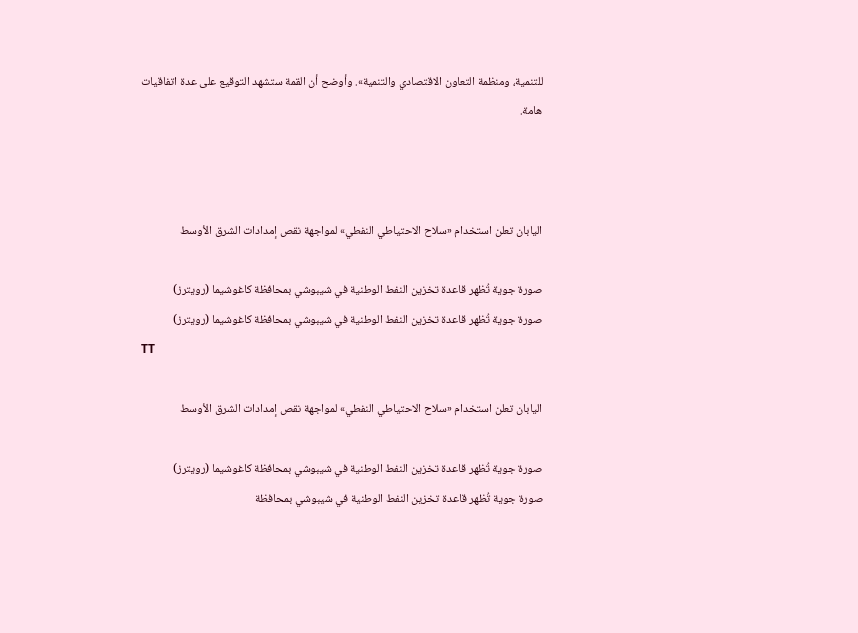للتنمية، ومنظمة التعاون الاقتصادي والتنمية». وأوضح أن القمة ستشهد التوقيع على عدة اتفاقيات هامة.



اليابان تعلن استخدام «سلاح الاحتياطي النفطي» لمواجهة نقص إمدادات الشرق الأوسط

صورة جوية تُظهر قاعدة تخزين النفط الوطنية في شيبوشي بمحافظة كاغوشيما (رويترز)
صورة جوية تُظهر قاعدة تخزين النفط الوطنية في شيبوشي بمحافظة كاغوشيما (رويترز)
TT

اليابان تعلن استخدام «سلاح الاحتياطي النفطي» لمواجهة نقص إمدادات الشرق الأوسط

صورة جوية تُظهر قاعدة تخزين النفط الوطنية في شيبوشي بمحافظة كاغوشيما (رويترز)
صورة جوية تُظهر قاعدة تخزين النفط الوطنية في شيبوشي بمحافظة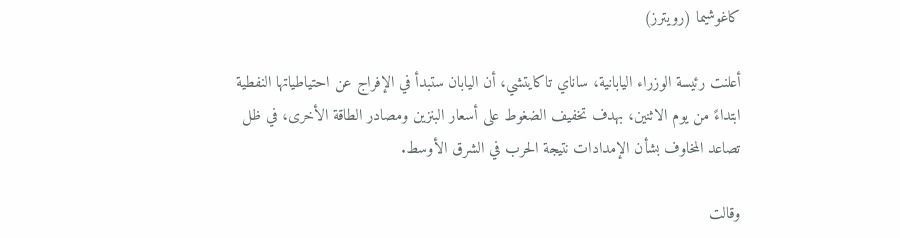كاغوشيما (رويترز)

أعلنت رئيسة الوزراء اليابانية، ساناي تاكايتشي، أن اليابان ستبدأ في الإفراج عن احتياطياتها النفطية ابتداءً من يوم الاثنين، بهدف تخفيف الضغوط على أسعار البنزين ومصادر الطاقة الأخرى، في ظل تصاعد المخاوف بشأن الإمدادات نتيجة الحرب في الشرق الأوسط.

وقالت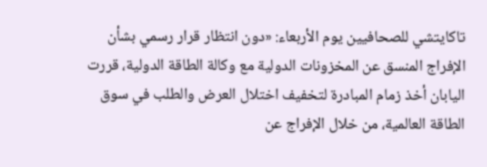تاكايتشي للصحافيين يوم الأربعاء: «دون انتظار قرار رسمي بشأن الإفراج المنسق عن المخزونات الدولية مع وكالة الطاقة الدولية، قررت اليابان أخذ زمام المبادرة لتخفيف اختلال العرض والطلب في سوق الطاقة العالمية، من خلال الإفراج عن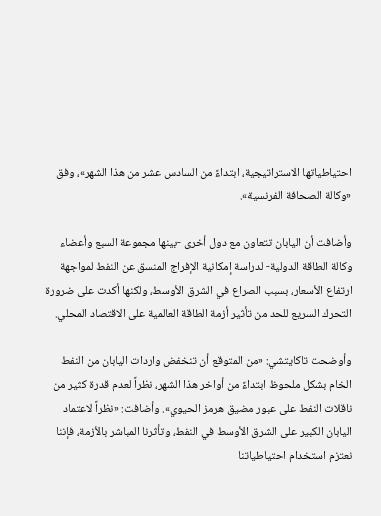احتياطياتها الاستراتيجية، ابتداءً من السادس عشر من هذا الشهر»، وفق «وكالة الصحافة الفرنسية».

وأضافت أن اليابان تتعاون مع دول أخرى -بينها مجموعة السبع وأعضاء وكالة الطاقة الدولية- لدراسة إمكانية الإفراج المنسق عن النفط لمواجهة ارتفاع الأسعار، بسبب الصراع في الشرق الأوسط، ولكنها أكدت على ضرورة التحرك السريع للحد من تأثير أزمة الطاقة العالمية على الاقتصاد المحلي.

وأوضحت تاكايتشي: «من المتوقع أن تنخفض واردات اليابان من النفط الخام بشكل ملحوظ ابتداءً من أواخر هذا الشهر، نظراً لعدم قدرة كثير من ناقلات النفط على عبور مضيق هرمز الحيوي». وأضافت: «نظراً لاعتماد اليابان الكبير على الشرق الأوسط في النفط، وتأثرنا المباشر بالأزمة، فإننا نعتزم استخدام احتياطياتنا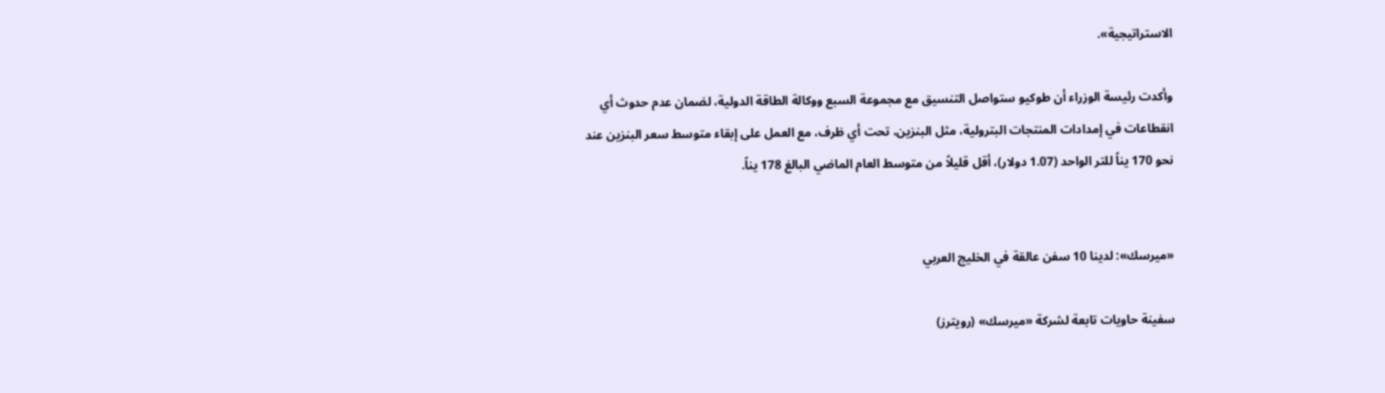الاستراتيجية».

وأكدت رئيسة الوزراء أن طوكيو ستواصل التنسيق مع مجموعة السبع ووكالة الطاقة الدولية، لضمان عدم حدوث أي انقطاعات في إمدادات المنتجات البترولية، مثل البنزين، تحت أي ظرف، مع العمل على إبقاء متوسط سعر البنزين عند نحو 170 يناً للتر الواحد (1.07 دولار)، أقل قليلاً من متوسط العام الماضي البالغ 178 يناً.


«ميرسك»: لدينا 10 سفن عالقة في الخليج العربي

سفينة حاويات تابعة لشركة «ميرسك» (رويترز)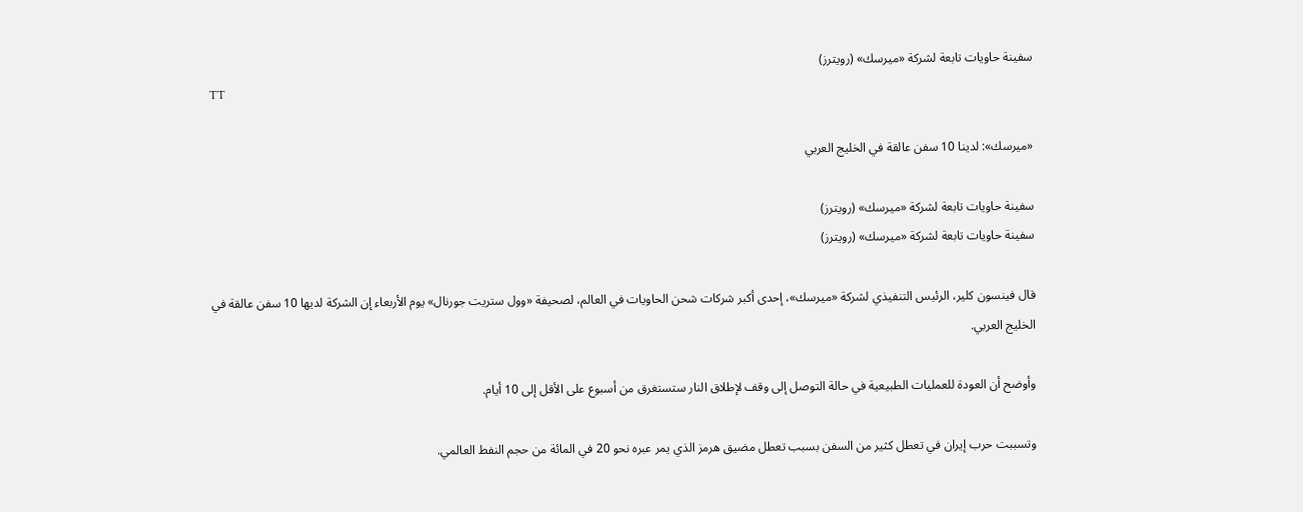سفينة حاويات تابعة لشركة «ميرسك» (رويترز)
TT

«ميرسك»: لدينا 10 سفن عالقة في الخليج العربي

سفينة حاويات تابعة لشركة «ميرسك» (رويترز)
سفينة حاويات تابعة لشركة «ميرسك» (رويترز)

قال فينسون كلير، الرئيس التنفيذي لشركة «ميرسك»، إحدى أكبر شركات شحن الحاويات في العالم، لصحيفة «وول ستريت جورنال» يوم الأربعاء إن الشركة لديها 10 سفن عالقة في الخليج العربي.

وأوضح أن العودة للعمليات الطبيعية في حالة التوصل إلى وقف لإطلاق النار ستستغرق من أسبوع على الأقل إلى 10 أيام.

وتسببت حرب إيران في تعطل كثير من السفن بسبب تعطل مضيق هرمز الذي يمر عبره نحو 20 في المائة من حجم النفط العالمي.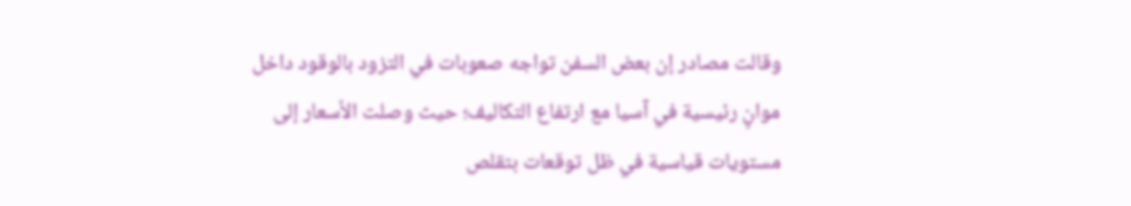وقالت مصادر إن بعض السفن تواجه صعوبات في التزود بالوقود داخل موانٍ رئيسية في آسيا مع ارتفاع التكاليف؛ حيث وصلت الأسعار إلى مستويات قياسية في ظل توقعات بتقلص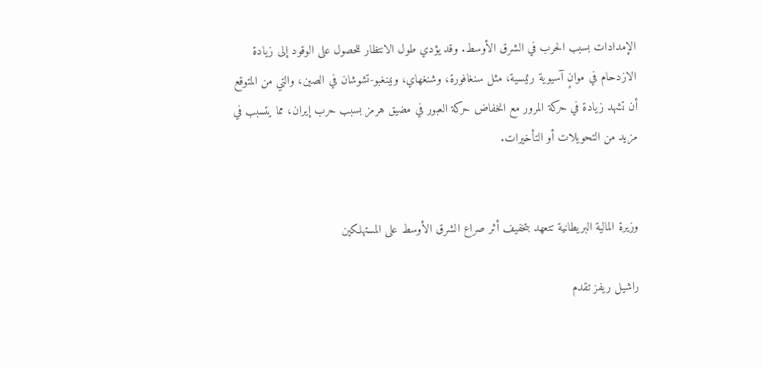الإمدادات بسبب الحرب في الشرق الأوسط. وقد يؤدي طول الانتظار للحصول على الوقود إلى زيادة الازدحام في موانٍ آسيوية رئيسية، مثل سنغافورة، وشنغهاي، ونينغبو-تشوشان في الصين، والتي من المتوقع أن تشهد زيادة في حركة المرور مع انخفاض حركة العبور في مضيق هرمز بسبب حرب إيران، مما يتسبب في مزيد من التحويلات أو التأخيرات.


وزيرة المالية البريطانية تتعهد بتخفيف أثر صراع الشرق الأوسط على المستهلكين

راشيل ريفز تقدم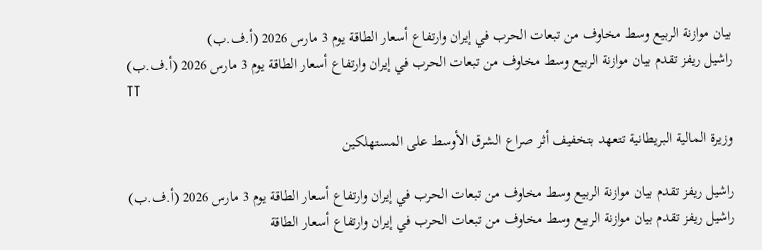بيان موازنة الربيع وسط مخاوف من تبعات الحرب في إيران وارتفاع أسعار الطاقة يوم 3 مارس 2026 (أ.ف.ب)
راشيل ريفز تقدم بيان موازنة الربيع وسط مخاوف من تبعات الحرب في إيران وارتفاع أسعار الطاقة يوم 3 مارس 2026 (أ.ف.ب)
TT

وزيرة المالية البريطانية تتعهد بتخفيف أثر صراع الشرق الأوسط على المستهلكين

راشيل ريفز تقدم بيان موازنة الربيع وسط مخاوف من تبعات الحرب في إيران وارتفاع أسعار الطاقة يوم 3 مارس 2026 (أ.ف.ب)
راشيل ريفز تقدم بيان موازنة الربيع وسط مخاوف من تبعات الحرب في إيران وارتفاع أسعار الطاقة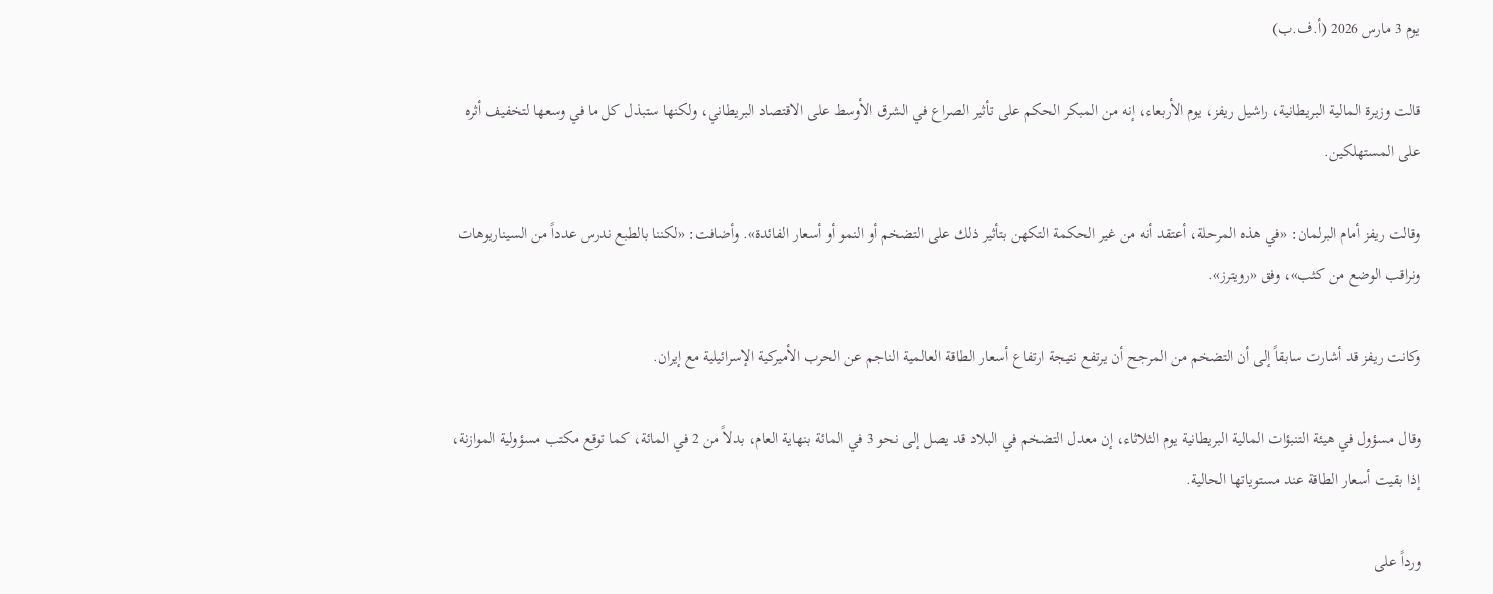يوم 3 مارس 2026 (أ.ف.ب)

قالت وزيرة المالية البريطانية، راشيل ريفز، يوم الأربعاء، إنه من المبكر الحكم على تأثير الصراع في الشرق الأوسط على الاقتصاد البريطاني، ولكنها ستبذل كل ما في وسعها لتخفيف أثره على المستهلكين.

وقالت ريفز أمام البرلمان: «في هذه المرحلة، أعتقد أنه من غير الحكمة التكهن بتأثير ذلك على التضخم أو النمو أو أسعار الفائدة». وأضافت: «لكننا بالطبع ندرس عدداً من السيناريوهات ونراقب الوضع من كثب»، وفق «رويترز».

وكانت ريفز قد أشارت سابقاً إلى أن التضخم من المرجح أن يرتفع نتيجة ارتفاع أسعار الطاقة العالمية الناجم عن الحرب الأميركية الإسرائيلية مع إيران.

وقال مسؤول في هيئة التنبؤات المالية البريطانية يوم الثلاثاء، إن معدل التضخم في البلاد قد يصل إلى نحو 3 في المائة بنهاية العام، بدلاً من 2 في المائة، كما توقع مكتب مسؤولية الموازنة، إذا بقيت أسعار الطاقة عند مستوياتها الحالية.

ورداً على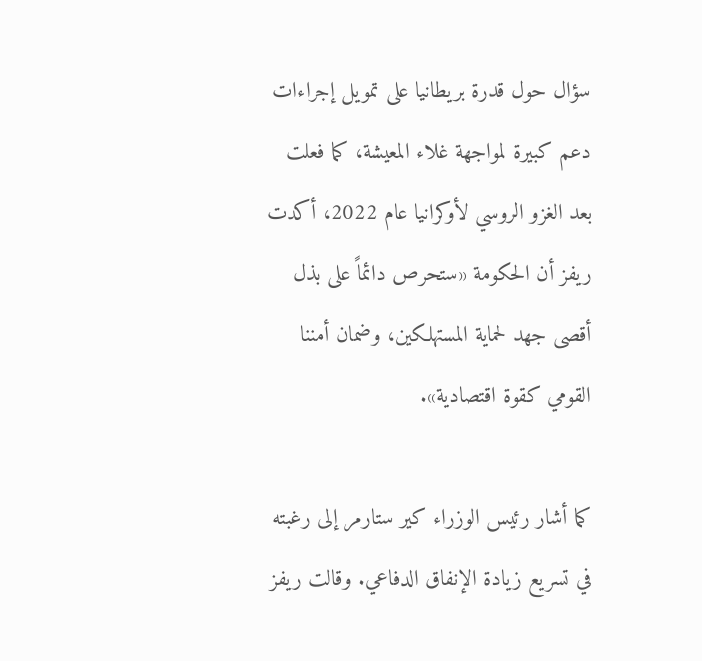سؤال حول قدرة بريطانيا على تمويل إجراءات دعم كبيرة لمواجهة غلاء المعيشة، كما فعلت بعد الغزو الروسي لأوكرانيا عام 2022، أكدت ريفز أن الحكومة «ستحرص دائماً على بذل أقصى جهد لحماية المستهلكين، وضمان أمننا القومي كقوة اقتصادية».

كما أشار رئيس الوزراء كير ستارمر إلى رغبته في تسريع زيادة الإنفاق الدفاعي. وقالت ريفز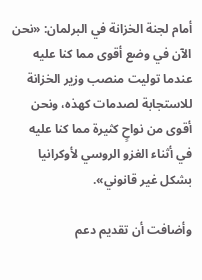أمام لجنة الخزانة في البرلمان: «نحن الآن في وضع أقوى مما كنا عليه عندما توليت منصب وزير الخزانة للاستجابة لصدمات كهذه، ونحن أقوى من نواحٍ كثيرة مما كنا عليه في أثناء الغزو الروسي لأوكرانيا بشكل غير قانوني».

وأضافت أن تقديم دعم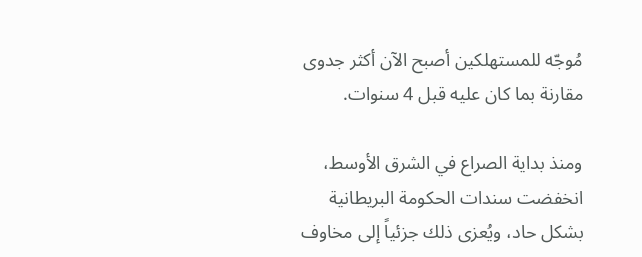مُوجّه للمستهلكين أصبح الآن أكثر جدوى مقارنة بما كان عليه قبل 4 سنوات.

ومنذ بداية الصراع في الشرق الأوسط، انخفضت سندات الحكومة البريطانية بشكل حاد، ويُعزى ذلك جزئياً إلى مخاوف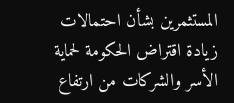المستثمرين بشأن احتمالات زيادة اقتراض الحكومة لحماية الأسر والشركات من ارتفاع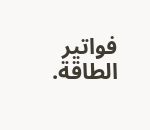فواتير الطاقة.